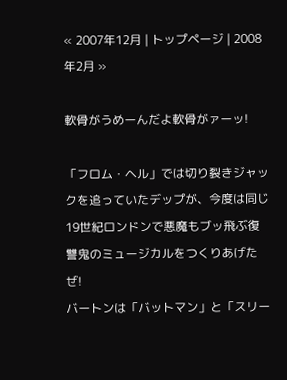« 2007年12月 | トップページ | 2008年2月 »

軟骨がうめーんだよ軟骨がァーッ!

「フロム・ヘル」では切り裂きジャックを追っていたデップが、今度は同じ19世紀ロンドンで悪魔もブッ飛ぶ復讐鬼のミュージカルをつくりあげたぜ!
バートンは「バットマン」と「スリー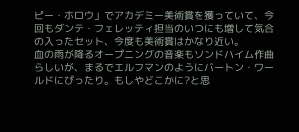ピー・ホロウ」でアカデミー美術賞を獲っていて、今回もダンテ・フェレッティ担当のいつにも増して気合の入ったセット、今度も美術賞はかなり近い。
血の雨が降るオープニングの音楽もソンドハイム作曲らしいが、まるでエルフマンのようにバートン・ワールドにぴったり。もしやどこかに?と思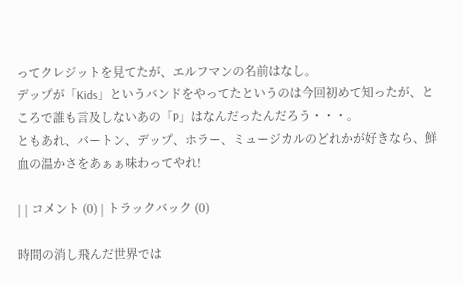ってクレジットを見てたが、エルフマンの名前はなし。
デップが「Kids」というバンドをやってたというのは今回初めて知ったが、ところで誰も言及しないあの「P」はなんだったんだろう・・・。
ともあれ、バートン、デップ、ホラー、ミュージカルのどれかが好きなら、鮮血の温かさをあぁぁ味わってやれ!

| | コメント (0) | トラックバック (0)

時間の消し飛んだ世界では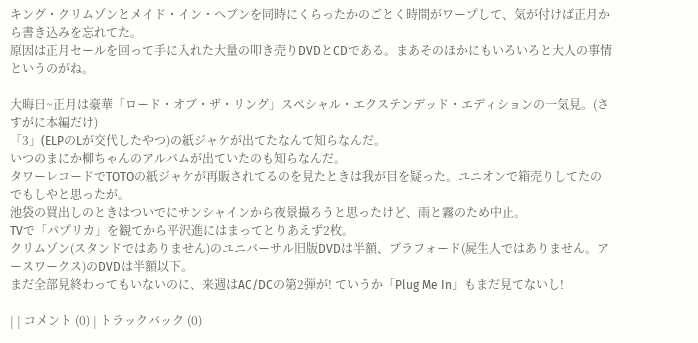キング・クリムゾンとメイド・イン・ヘブンを同時にくらったかのごとく時間がワープして、気が付けば正月から書き込みを忘れてた。
原因は正月セールを回って手に入れた大量の叩き売りDVDとCDである。まあそのほかにもいろいろと大人の事情というのがね。

大晦日~正月は豪華「ロード・オブ・ザ・リング」スペシャル・エクステンデッド・エディションの一気見。(さすがに本編だけ)
「3」(ELPのLが交代したやつ)の紙ジャケが出てたなんて知らなんだ。
いつのまにか柳ちゃんのアルバムが出ていたのも知らなんだ。
タワーレコードでTOTOの紙ジャケが再販されてるのを見たときは我が目を疑った。ユニオンで箱売りしてたのでもしやと思ったが。
池袋の買出しのときはついでにサンシャインから夜景撮ろうと思ったけど、雨と霧のため中止。
TVで「パプリカ」を観てから平沢進にはまってとりあえず2枚。
クリムゾン(スタンドではありません)のユニバーサル旧版DVDは半額、ブラフォード(屍生人ではありません。アースワークス)のDVDは半額以下。
まだ全部見終わってもいないのに、来週はAC/DCの第2弾が! ていうか「Plug Me In」もまだ見てないし!

| | コメント (0) | トラックバック (0)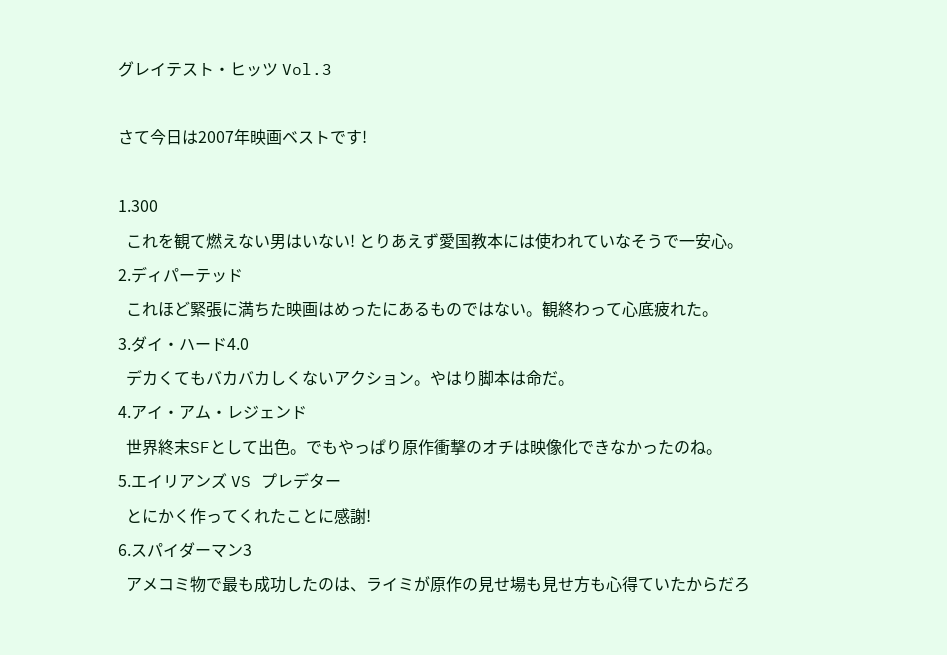グレイテスト・ヒッツ Vol.3

さて今日は2007年映画ベストです!

1.300
  これを観て燃えない男はいない! とりあえず愛国教本には使われていなそうで一安心。
2.ディパーテッド
  これほど緊張に満ちた映画はめったにあるものではない。観終わって心底疲れた。
3.ダイ・ハード4.0
  デカくてもバカバカしくないアクション。やはり脚本は命だ。
4.アイ・アム・レジェンド
  世界終末SFとして出色。でもやっぱり原作衝撃のオチは映像化できなかったのね。
5.エイリアンズ VS プレデター
  とにかく作ってくれたことに感謝!
6.スパイダーマン3
  アメコミ物で最も成功したのは、ライミが原作の見せ場も見せ方も心得ていたからだろ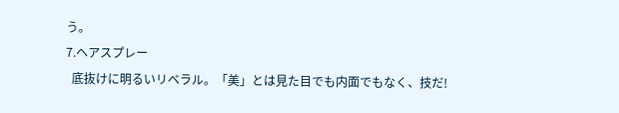う。
7.ヘアスプレー
  底抜けに明るいリベラル。「美」とは見た目でも内面でもなく、技だ!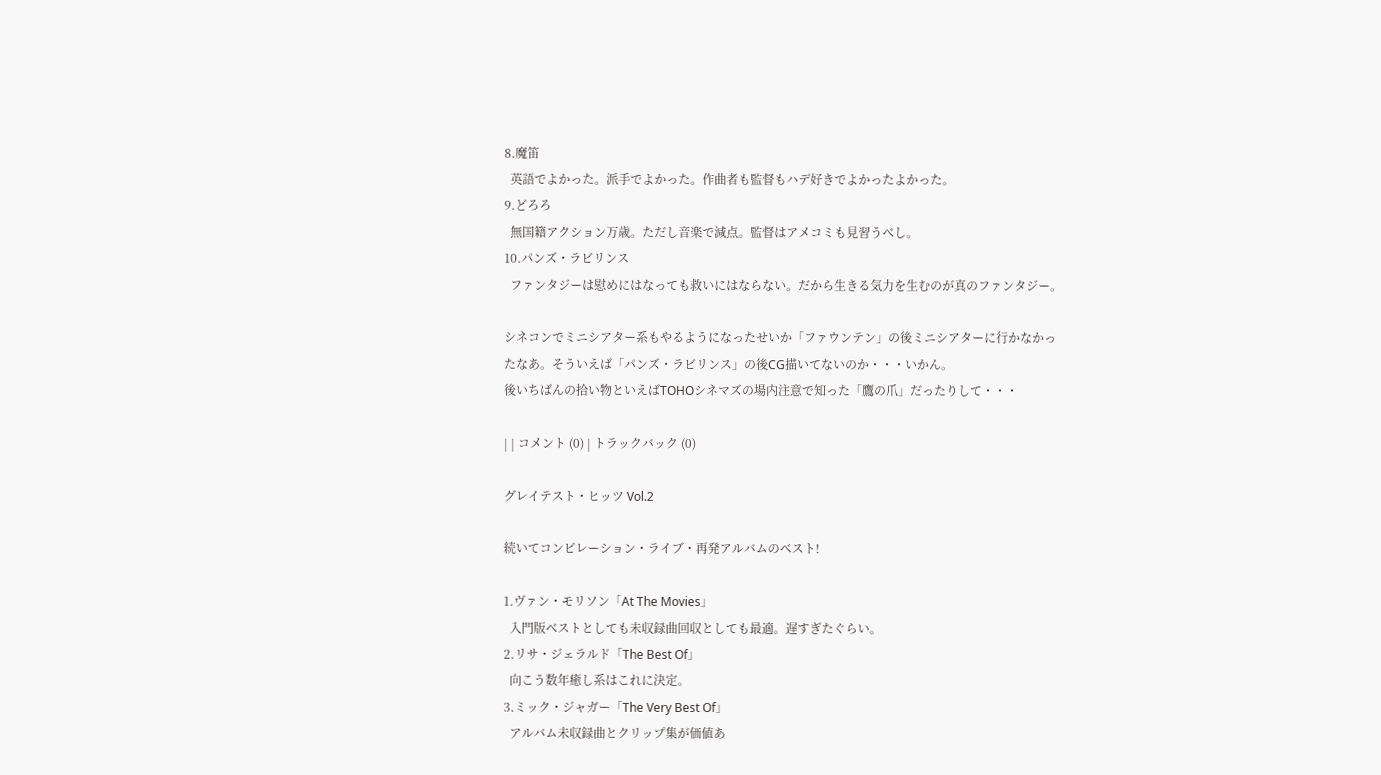8.魔笛
  英語でよかった。派手でよかった。作曲者も監督もハデ好きでよかったよかった。
9.どろろ
  無国籍アクション万歳。ただし音楽で減点。監督はアメコミも見習うべし。
10.パンズ・ラビリンス
  ファンタジーは慰めにはなっても救いにはならない。だから生きる気力を生むのが真のファンタジー。

シネコンでミニシアター系もやるようになったせいか「ファウンテン」の後ミニシアターに行かなかったなあ。そういえば「パンズ・ラビリンス」の後CG描いてないのか・・・いかん。
後いちばんの拾い物といえばTOHOシネマズの場内注意で知った「鷹の爪」だったりして・・・

| | コメント (0) | トラックバック (0)

グレイテスト・ヒッツ Vol.2

続いてコンピレーション・ライブ・再発アルバムのベスト!

1.ヴァン・モリソン「At The Movies」
  入門版ベストとしても未収録曲回収としても最適。遅すぎたぐらい。
2.リサ・ジェラルド「The Best Of」
  向こう数年癒し系はこれに決定。
3.ミック・ジャガー「The Very Best Of」
  アルバム未収録曲とクリップ集が価値あ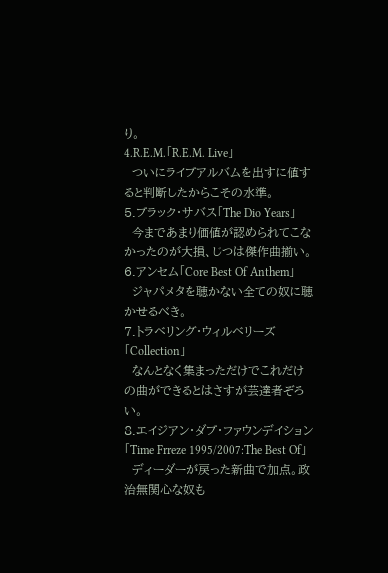り。
4.R.E.M.「R.E.M. Live」
  ついにライブアルバムを出すに値すると判断したからこその水準。
5.ブラック・サバス「The Dio Years」
  今まであまり価値が認められてこなかったのが大損、じつは傑作曲揃い。
6.アンセム「Core Best Of Anthem」
  ジャパメタを聴かない全ての奴に聴かせるべき。
7.トラベリング・ウィルベリーズ「Collection」
  なんとなく集まっただけでこれだけの曲ができるとはさすが芸達者ぞろい。
8.エイジアン・ダブ・ファウンデイション「Time Frreze 1995/2007:The Best Of」
  ディーダーが戻った新曲で加点。政治無関心な奴も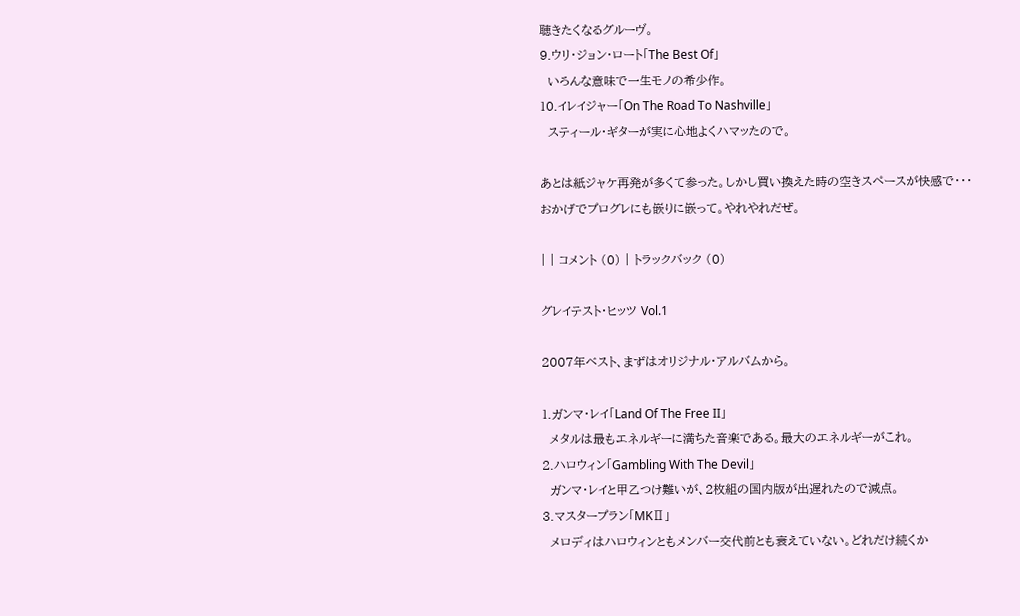聴きたくなるグルーヴ。
9.ウリ・ジョン・ロート「The Best Of」
  いろんな意味で一生モノの希少作。
10.イレイジャー「On The Road To Nashville」
  スティール・ギターが実に心地よくハマッたので。

あとは紙ジャケ再発が多くて参った。しかし買い換えた時の空きスペースが快感で・・・
おかげでプログレにも嵌りに嵌って。やれやれだぜ。

| | コメント (0) | トラックバック (0)

グレイテスト・ヒッツ Vol.1

2007年ベスト、まずはオリジナル・アルバムから。

1.ガンマ・レイ「Land Of The Free II」
  メタルは最もエネルギーに満ちた音楽である。最大のエネルギーがこれ。
2.ハロウィン「Gambling With The Devil」
  ガンマ・レイと甲乙つけ難いが、2枚組の国内版が出遅れたので減点。
3.マスタープラン「MKⅡ」
  メロディはハロウィンともメンバー交代前とも衰えていない。どれだけ続くか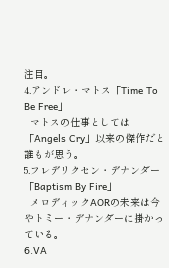注目。
4.アンドレ・マトス「Time To Be Free」
  マトスの仕事としては「Angels Cry」以来の傑作だと誰もが思う。
5.フレデリクセン・デナンダー「Baptism By Fire」
  メロディックAORの未来は今やトミー・デナンダーに掛かっている。
6.VA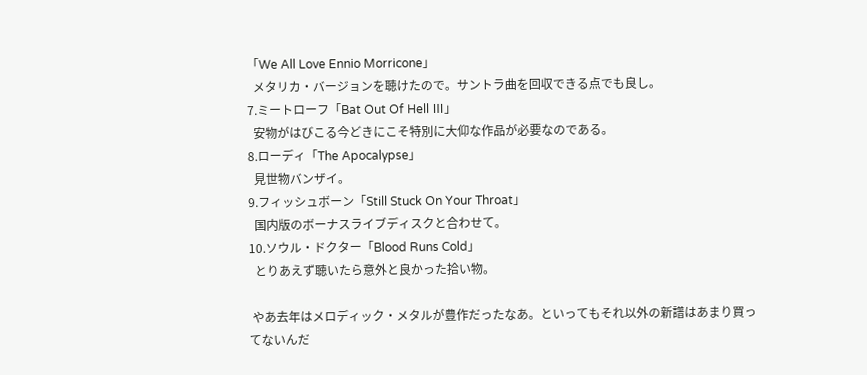「We All Love Ennio Morricone」
  メタリカ・バージョンを聴けたので。サントラ曲を回収できる点でも良し。
7.ミートローフ「Bat Out Of Hell Ⅲ」
  安物がはびこる今どきにこそ特別に大仰な作品が必要なのである。
8.ローディ「The Apocalypse」
  見世物バンザイ。
9.フィッシュボーン「Still Stuck On Your Throat」
  国内版のボーナスライブディスクと合わせて。
10.ソウル・ドクター「Blood Runs Cold」
  とりあえず聴いたら意外と良かった拾い物。

 やあ去年はメロディック・メタルが豊作だったなあ。といってもそれ以外の新譜はあまり買ってないんだ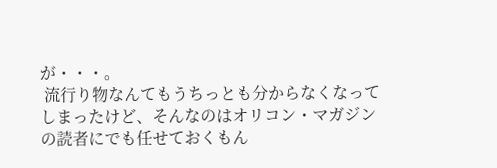が・・・。
 流行り物なんてもうちっとも分からなくなってしまったけど、そんなのはオリコン・マガジンの読者にでも任せておくもん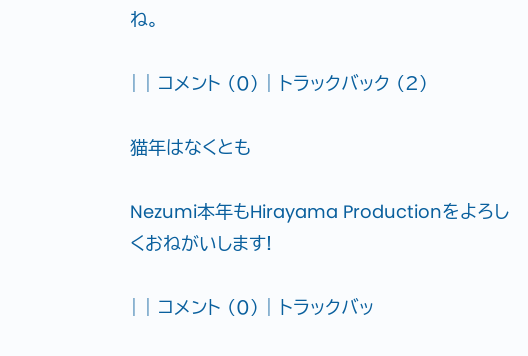ね。

| | コメント (0) | トラックバック (2)

猫年はなくとも

Nezumi本年もHirayama Productionをよろしくおねがいします!

| | コメント (0) | トラックバッ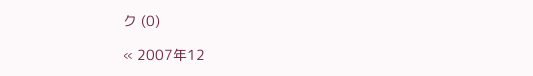ク (0)

« 2007年12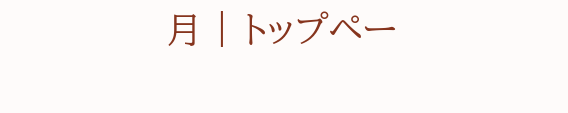月 | トップペー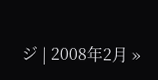ジ | 2008年2月 »